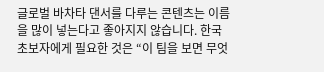글로벌 바차타 댄서를 다루는 콘텐츠는 이름을 많이 넣는다고 좋아지지 않습니다. 한국 초보자에게 필요한 것은 “이 팀을 보면 무엇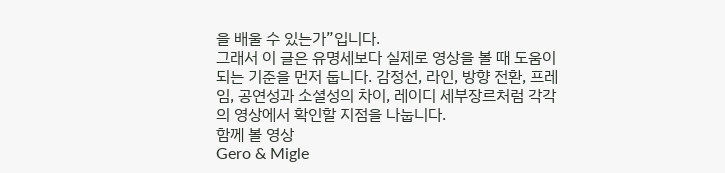을 배울 수 있는가”입니다.
그래서 이 글은 유명세보다 실제로 영상을 볼 때 도움이 되는 기준을 먼저 둡니다. 감정선, 라인, 방향 전환, 프레임, 공연성과 소셜성의 차이, 레이디 세부장르처럼 각각의 영상에서 확인할 지점을 나눕니다.
함께 볼 영상
Gero & Migle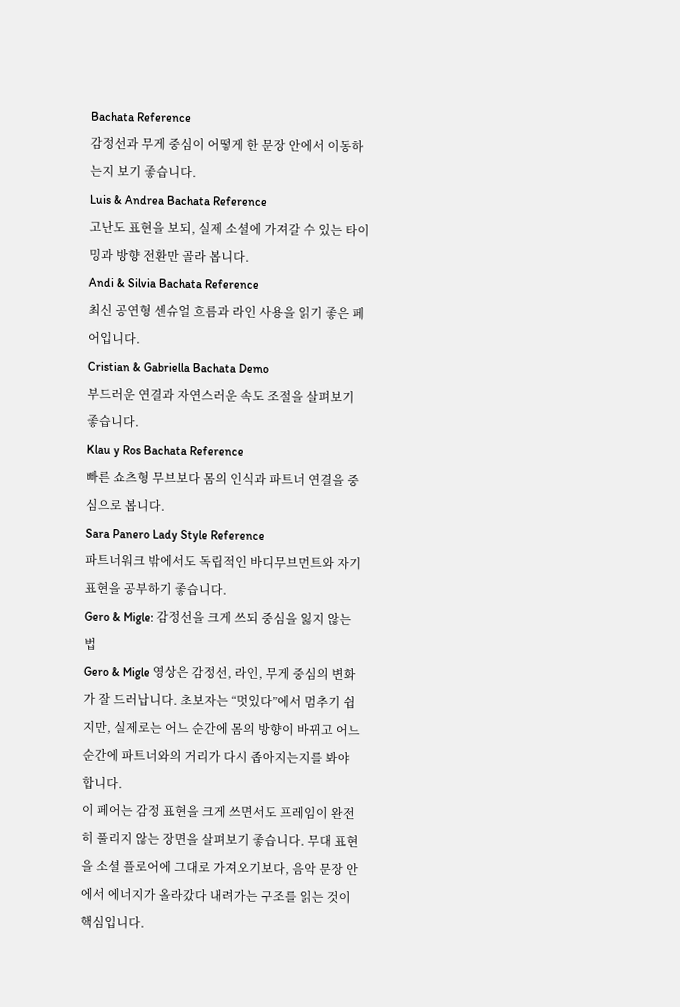Bachata Reference
감정선과 무게 중심이 어떻게 한 문장 안에서 이동하는지 보기 좋습니다.
Luis & Andrea Bachata Reference
고난도 표현을 보되, 실제 소셜에 가져갈 수 있는 타이밍과 방향 전환만 골라 봅니다.
Andi & Silvia Bachata Reference
최신 공연형 센슈얼 흐름과 라인 사용을 읽기 좋은 페어입니다.
Cristian & Gabriella Bachata Demo
부드러운 연결과 자연스러운 속도 조절을 살펴보기 좋습니다.
Klau y Ros Bachata Reference
빠른 쇼츠형 무브보다 몸의 인식과 파트너 연결을 중심으로 봅니다.
Sara Panero Lady Style Reference
파트너워크 밖에서도 독립적인 바디무브먼트와 자기 표현을 공부하기 좋습니다.
Gero & Migle: 감정선을 크게 쓰되 중심을 잃지 않는 법
Gero & Migle 영상은 감정선, 라인, 무게 중심의 변화가 잘 드러납니다. 초보자는 “멋있다”에서 멈추기 쉽지만, 실제로는 어느 순간에 몸의 방향이 바뀌고 어느 순간에 파트너와의 거리가 다시 좁아지는지를 봐야 합니다.
이 페어는 감정 표현을 크게 쓰면서도 프레임이 완전히 풀리지 않는 장면을 살펴보기 좋습니다. 무대 표현을 소셜 플로어에 그대로 가져오기보다, 음악 문장 안에서 에너지가 올라갔다 내려가는 구조를 읽는 것이 핵심입니다.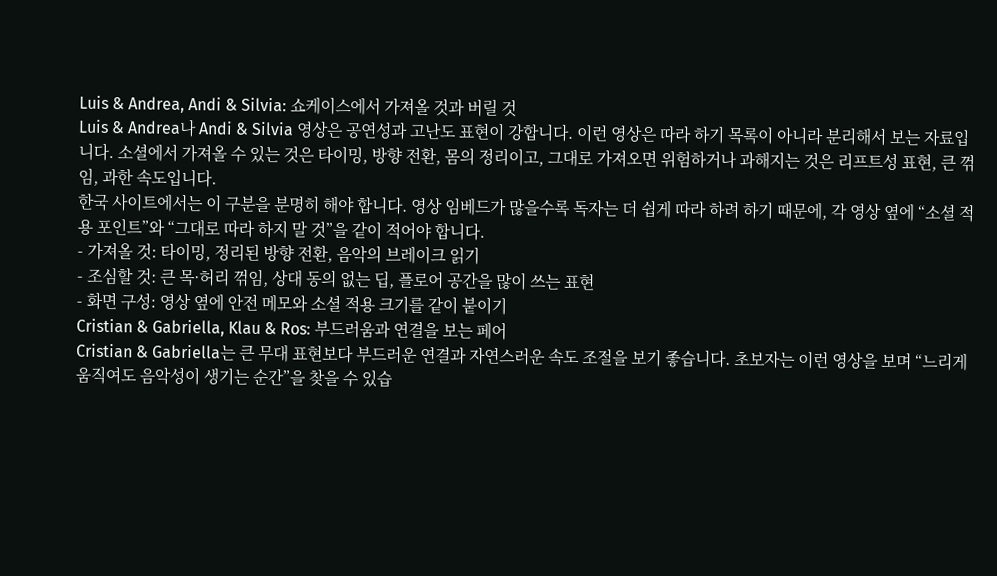Luis & Andrea, Andi & Silvia: 쇼케이스에서 가져올 것과 버릴 것
Luis & Andrea나 Andi & Silvia 영상은 공연성과 고난도 표현이 강합니다. 이런 영상은 따라 하기 목록이 아니라 분리해서 보는 자료입니다. 소셜에서 가져올 수 있는 것은 타이밍, 방향 전환, 몸의 정리이고, 그대로 가져오면 위험하거나 과해지는 것은 리프트성 표현, 큰 꺾임, 과한 속도입니다.
한국 사이트에서는 이 구분을 분명히 해야 합니다. 영상 임베드가 많을수록 독자는 더 쉽게 따라 하려 하기 때문에, 각 영상 옆에 “소셜 적용 포인트”와 “그대로 따라 하지 말 것”을 같이 적어야 합니다.
- 가져올 것: 타이밍, 정리된 방향 전환, 음악의 브레이크 읽기
- 조심할 것: 큰 목·허리 꺾임, 상대 동의 없는 딥, 플로어 공간을 많이 쓰는 표현
- 화면 구성: 영상 옆에 안전 메모와 소셜 적용 크기를 같이 붙이기
Cristian & Gabriella, Klau & Ros: 부드러움과 연결을 보는 페어
Cristian & Gabriella는 큰 무대 표현보다 부드러운 연결과 자연스러운 속도 조절을 보기 좋습니다. 초보자는 이런 영상을 보며 “느리게 움직여도 음악성이 생기는 순간”을 찾을 수 있습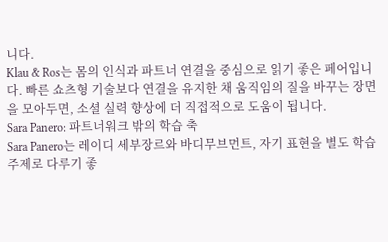니다.
Klau & Ros는 몸의 인식과 파트너 연결을 중심으로 읽기 좋은 페어입니다. 빠른 쇼츠형 기술보다 연결을 유지한 채 움직임의 질을 바꾸는 장면을 모아두면, 소셜 실력 향상에 더 직접적으로 도움이 됩니다.
Sara Panero: 파트너워크 밖의 학습 축
Sara Panero는 레이디 세부장르와 바디무브먼트, 자기 표현을 별도 학습 주제로 다루기 좋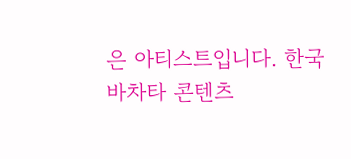은 아티스트입니다. 한국 바차타 콘텐츠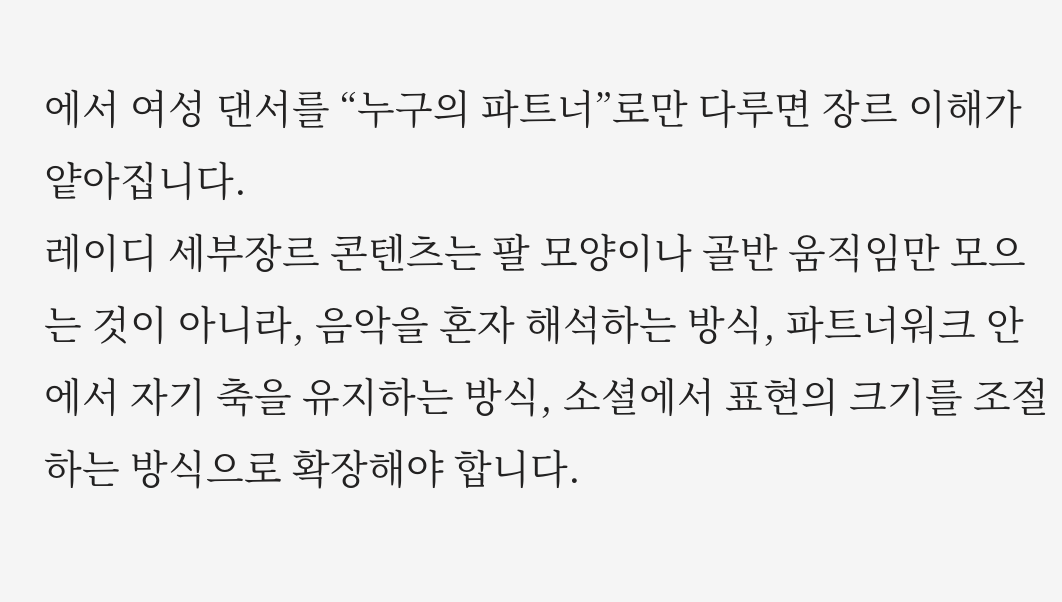에서 여성 댄서를 “누구의 파트너”로만 다루면 장르 이해가 얕아집니다.
레이디 세부장르 콘텐츠는 팔 모양이나 골반 움직임만 모으는 것이 아니라, 음악을 혼자 해석하는 방식, 파트너워크 안에서 자기 축을 유지하는 방식, 소셜에서 표현의 크기를 조절하는 방식으로 확장해야 합니다.